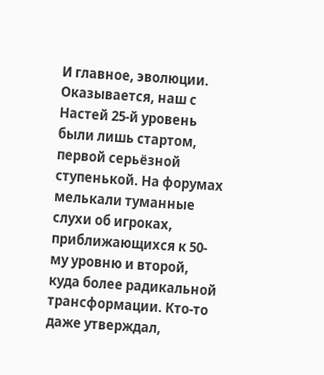И главное, эволюции. Оказывается, наш с Настей 25-й уровень были лишь стартом, первой серьёзной ступенькой. На форумах мелькали туманные слухи об игроках, приближающихся к 50-му уровню и второй, куда более радикальной трансформации. Кто-то даже утверждал,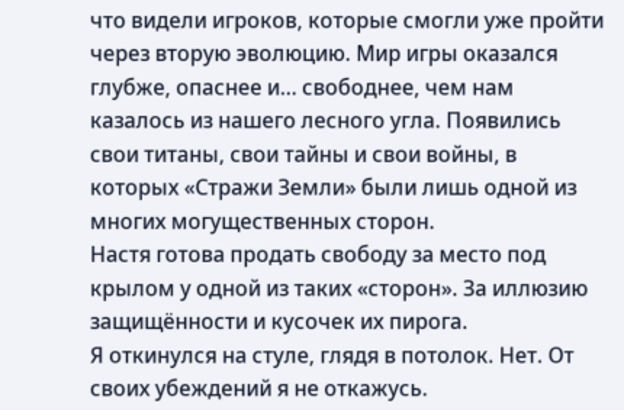что видели игроков, которые смогли уже пройти через вторую эволюцию. Мир игры оказался глубже, опаснее и… свободнее, чем нам казалось из нашего лесного угла. Появились свои титаны, свои тайны и свои войны, в которых «Стражи Земли» были лишь одной из многих могущественных сторон.
Настя готова продать свободу за место под крылом у одной из таких «сторон». За иллюзию защищённости и кусочек их пирога.
Я откинулся на стуле, глядя в потолок. Нет. От своих убеждений я не откажусь.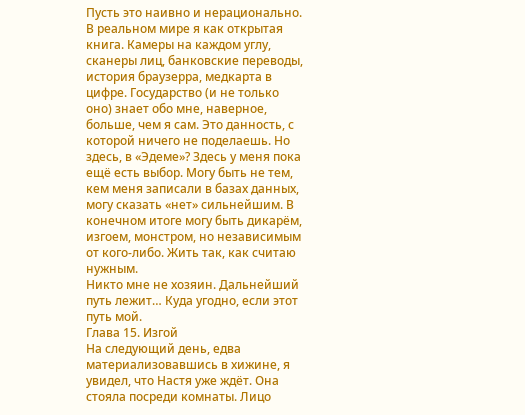Пусть это наивно и нерационально. В реальном мире я как открытая книга. Камеры на каждом углу, сканеры лиц, банковские переводы, история браузерра, медкарта в цифре. Государство (и не только оно) знает обо мне, наверное, больше, чем я сам. Это данность, с которой ничего не поделаешь. Но здесь, в «Эдеме»? Здесь у меня пока ещё есть выбор. Могу быть не тем, кем меня записали в базах данных, могу сказать «нет» сильнейшим. В конечном итоге могу быть дикарём, изгоем, монстром, но независимым от кого-либо. Жить так, как считаю нужным.
Никто мне не хозяин. Дальнейший путь лежит… Куда угодно, если этот путь мой.
Глава 15. Изгой
На следующий день, едва материализовавшись в хижине, я увидел, что Настя уже ждёт. Она стояла посреди комнаты. Лицо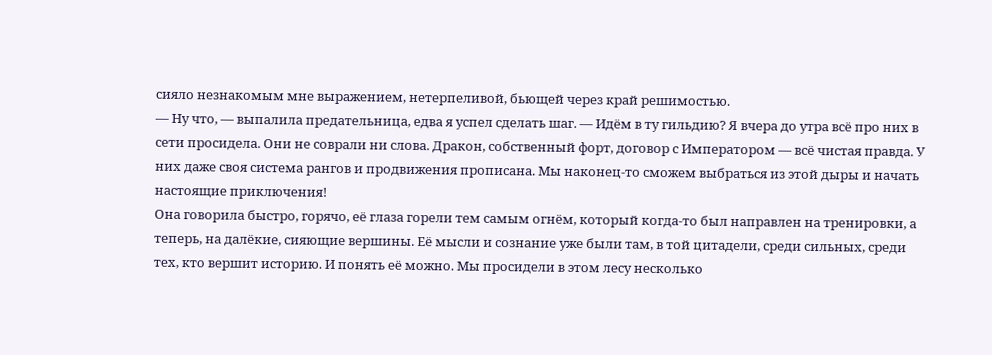сияло незнакомым мне выражением, нетерпеливой, бьющей через край решимостью.
— Ну что, — выпалила предательница, едва я успел сделать шаг. — Идём в ту гильдию? Я вчера до утра всё про них в сети просидела. Они не соврали ни слова. Дракон, собственный форт, договор с Императором — всё чистая правда. У них даже своя система рангов и продвижения прописана. Мы наконец-то сможем выбраться из этой дыры и начать настоящие приключения!
Она говорила быстро, горячо, её глаза горели тем самым огнём, который когда-то был направлен на тренировки, а теперь, на далёкие, сияющие вершины. Её мысли и сознание уже были там, в той цитадели, среди сильных, среди тех, кто вершит историю. И понять её можно. Мы просидели в этом лесу несколько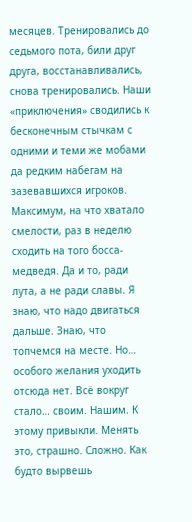месяцев. Тренировались до седьмого пота, били друг друга, восстанавливались, снова тренировались. Наши «приключения» сводились к бесконечным стычкам с одними и теми же мобами да редким набегам на зазевавшихся игроков. Максимум, на что хватало смелости, раз в неделю сходить на того босса-медведя. Да и то, ради лута, а не ради славы. Я знаю, что надо двигаться дальше. Знаю, что топчемся на месте. Но… особого желания уходить отсюда нет. Всё вокруг стало… своим. Нашим. К этому привыкли. Менять это, страшно. Сложно. Как будто вырвешь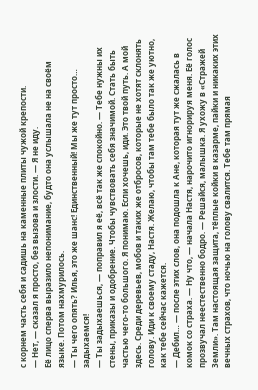с корнем часть себя и садишь на каменные плиты чужой крепости.
— Нет, — сказал я просто, без вызова и злости. — Я не иду.
Её лицо сперва выразило непонимание, будто она услышала не на своём языке. Потом нахмурилось.
— Ты чего опять? Илья, это же шанс! Единственный! Мы же тут просто… задыхаемся!
— Ты задыхаешься, — поправил я её, всё так же спокойно. — Тебе нужны их стены, приказы и одобрение. Чтобы чувствовать себя значимой. Стать быть частью чего-то большого. Я понимаю. Если хочешь, иди. Это твой путь. А мой здесь. Среди деревьев, мобов и таких же отбросов, которые не хотят склонять голову. Иди к своему стаду, Настя. Желаю, чтобы там тебе было так же уютно, как тебе сейчас кажется.
— Дебил… — после этих слов, она подошла к Ане, которая тут же сжалась в комок со страха. — Ну что, — начала Настя, нарочито игнорируя меня. Её голос прозвучал неестественно бодро. — Решайся, малышка. Я ухожу в «Стражей Земли». Там настоящая защита, тёплые койки в казарме, пайки и никаких этих вечных страхов, что ночью на голову свалится. Тебе там прямая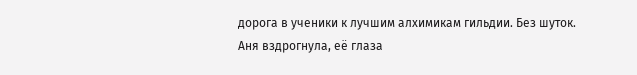дорога в ученики к лучшим алхимикам гильдии. Без шуток.
Аня вздрогнула, её глаза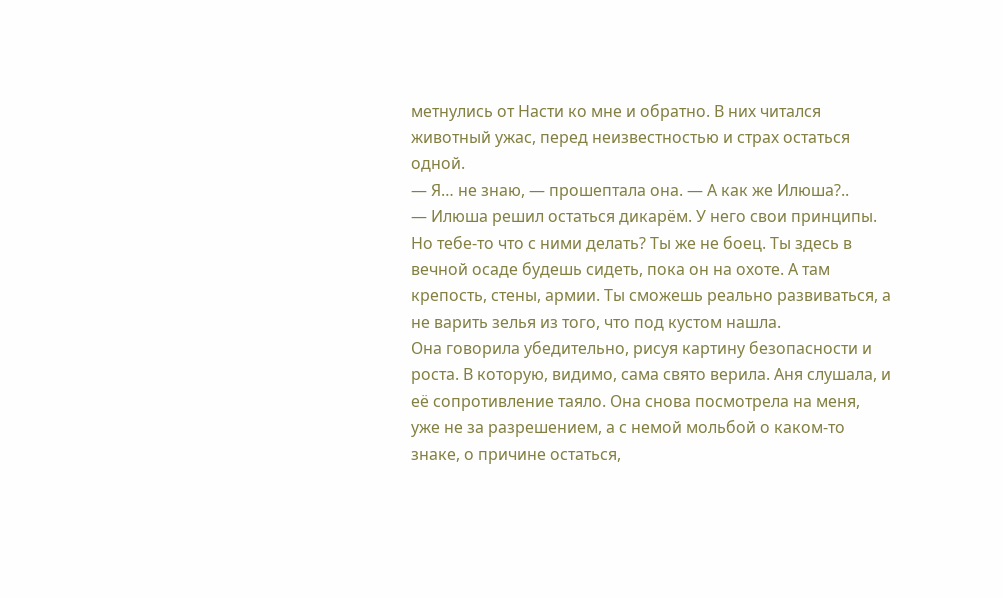метнулись от Насти ко мне и обратно. В них читался животный ужас, перед неизвестностью и страх остаться одной.
— Я… не знаю, — прошептала она. — А как же Илюша?..
— Илюша решил остаться дикарём. У него свои принципы. Но тебе-то что с ними делать? Ты же не боец. Ты здесь в вечной осаде будешь сидеть, пока он на охоте. А там крепость, стены, армии. Ты сможешь реально развиваться, а не варить зелья из того, что под кустом нашла.
Она говорила убедительно, рисуя картину безопасности и роста. В которую, видимо, сама свято верила. Аня слушала, и её сопротивление таяло. Она снова посмотрела на меня, уже не за разрешением, а с немой мольбой о каком-то знаке, о причине остаться,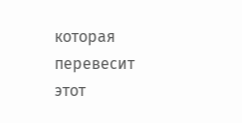которая перевесит этот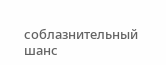соблазнительный шанс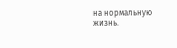на нормальную жизнь.